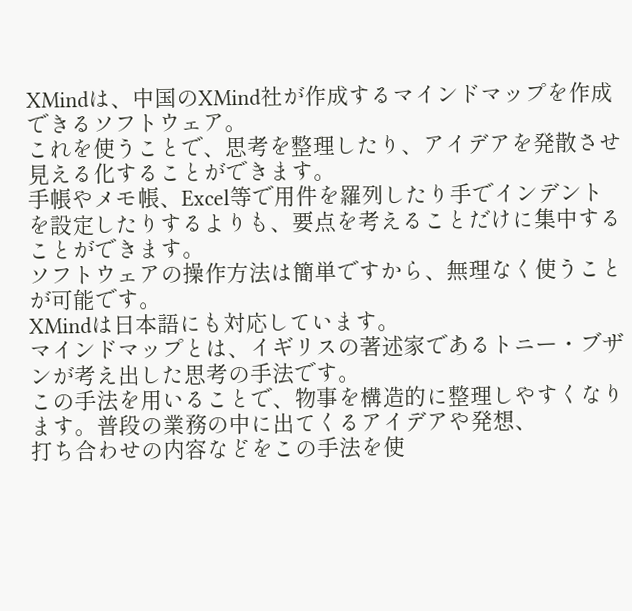XMindは、中国のXMind社が作成するマインドマップを作成できるソフトウェア。
これを使うことで、思考を整理したり、アイデアを発散させ見える化することができます。
手帳やメモ帳、Excel等で用件を羅列したり手でインデントを設定したりするよりも、要点を考えることだけに集中することができます。
ソフトウェアの操作方法は簡単ですから、無理なく使うことが可能です。
XMindは日本語にも対応しています。
マインドマップとは、イギリスの著述家であるトニー・ブザンが考え出した思考の手法です。
この手法を用いることで、物事を構造的に整理しやすくなります。普段の業務の中に出てくるアイデアや発想、
打ち合わせの内容などをこの手法を使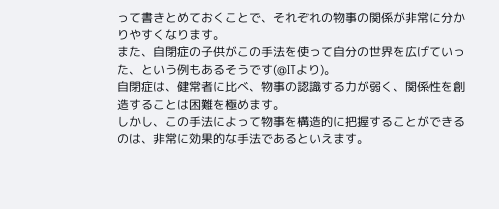って書きとめておくことで、それぞれの物事の関係が非常に分かりやすくなります。
また、自閉症の子供がこの手法を使って自分の世界を広げていった、という例もあるそうです(@ITより)。
自閉症は、健常者に比べ、物事の認識する力が弱く、関係性を創造することは困難を極めます。
しかし、この手法によって物事を構造的に把握することができるのは、非常に効果的な手法であるといえます。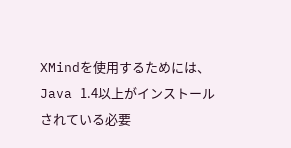XMindを使用するためには、Java 1.4以上がインストールされている必要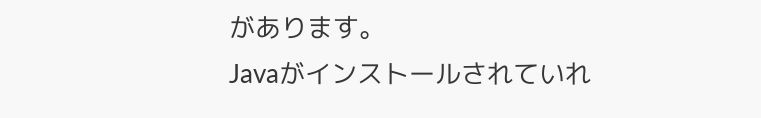があります。
Javaがインストールされていれ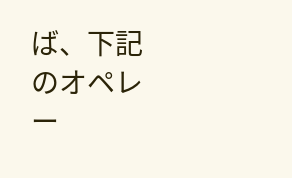ば、下記のオペレー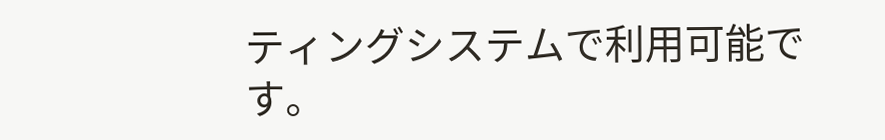ティングシステムで利用可能です。